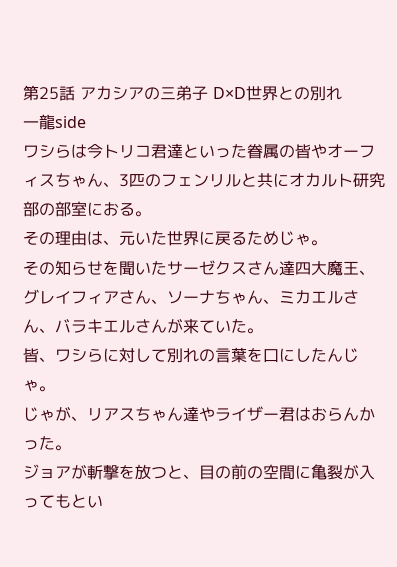第25話 アカシアの三弟子 D×D世界との別れ
一龍side
ワシらは今トリコ君達といった眷属の皆やオーフィスちゃん、3匹のフェンリルと共にオカルト研究部の部室におる。
その理由は、元いた世界に戻るためじゃ。
その知らせを聞いたサーゼクスさん達四大魔王、グレイフィアさん、ソーナちゃん、ミカエルさん、バラキエルさんが来ていた。
皆、ワシらに対して別れの言葉を口にしたんじゃ。
じゃが、リアスちゃん達やライザー君はおらんかった。
ジョアが斬撃を放つと、目の前の空間に亀裂が入ってもとい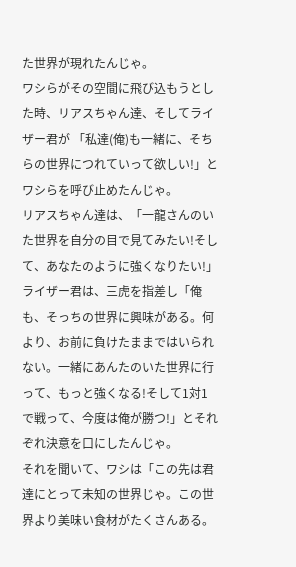た世界が現れたんじゃ。
ワシらがその空間に飛び込もうとした時、リアスちゃん達、そしてライザー君が 「私達(俺)も一緒に、そちらの世界につれていって欲しい!」とワシらを呼び止めたんじゃ。
リアスちゃん達は、「一龍さんのいた世界を自分の目で見てみたい!そして、あなたのように強くなりたい!」
ライザー君は、三虎を指差し「俺も、そっちの世界に興味がある。何より、お前に負けたままではいられない。一緒にあんたのいた世界に行って、もっと強くなる!そして1対1で戦って、今度は俺が勝つ!」とそれぞれ決意を口にしたんじゃ。
それを聞いて、ワシは「この先は君達にとって未知の世界じゃ。この世界より美味い食材がたくさんある。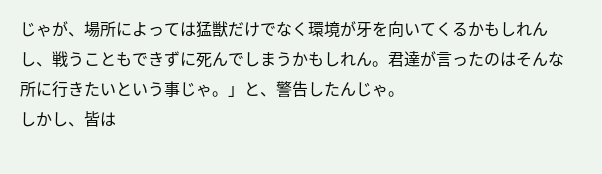じゃが、場所によっては猛獣だけでなく環境が牙を向いてくるかもしれんし、戦うこともできずに死んでしまうかもしれん。君達が言ったのはそんな所に行きたいという事じゃ。」と、警告したんじゃ。
しかし、皆は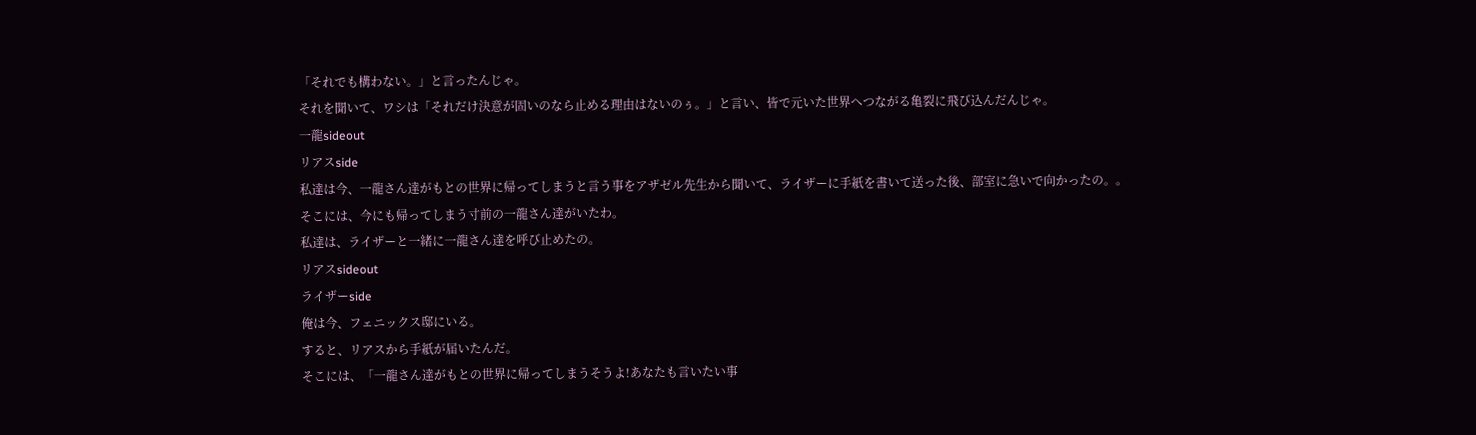「それでも構わない。」と言ったんじゃ。
それを聞いて、ワシは「それだけ決意が固いのなら止める理由はないのぅ。」と言い、皆で元いた世界へつながる亀裂に飛び込んだんじゃ。
一龍sideout
リアスside
私達は今、一龍さん達がもとの世界に帰ってしまうと言う事をアザゼル先生から聞いて、ライザーに手紙を書いて送った後、部室に急いで向かったの。。
そこには、今にも帰ってしまう寸前の一龍さん達がいたわ。
私達は、ライザーと一緒に一龍さん達を呼び止めたの。
リアスsideout
ライザーside
俺は今、フェニックス邸にいる。
すると、リアスから手紙が届いたんだ。
そこには、「一龍さん達がもとの世界に帰ってしまうそうよ!あなたも言いたい事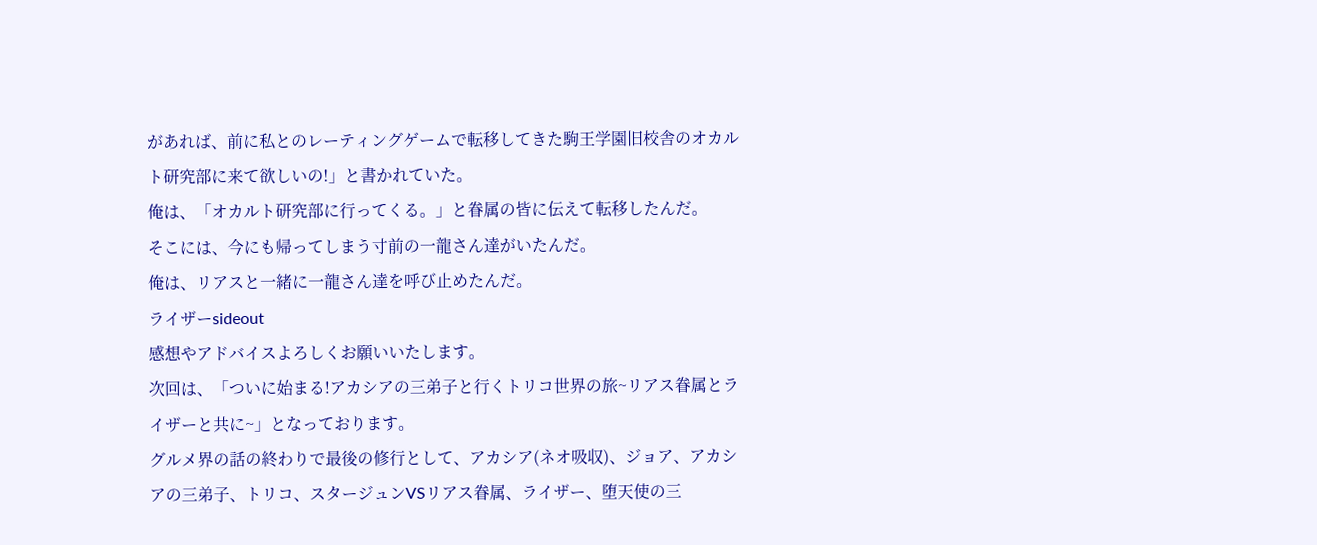があれば、前に私とのレーティングゲームで転移してきた駒王学園旧校舎のオカルト研究部に来て欲しいの!」と書かれていた。
俺は、「オカルト研究部に行ってくる。」と眷属の皆に伝えて転移したんだ。
そこには、今にも帰ってしまう寸前の一龍さん達がいたんだ。
俺は、リアスと一緒に一龍さん達を呼び止めたんだ。
ライザーsideout
感想やアドバイスよろしくお願いいたします。
次回は、「ついに始まる!アカシアの三弟子と行くトリコ世界の旅~リアス眷属とライザーと共に~」となっております。
グルメ界の話の終わりで最後の修行として、アカシア(ネオ吸収)、ジョア、アカシアの三弟子、トリコ、スタージュンVSリアス眷属、ライザー、堕天使の三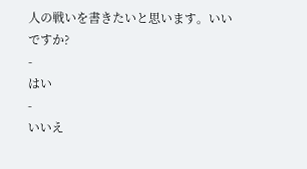人の戦いを書きたいと思います。いいですか?
-
はい
-
いいえ